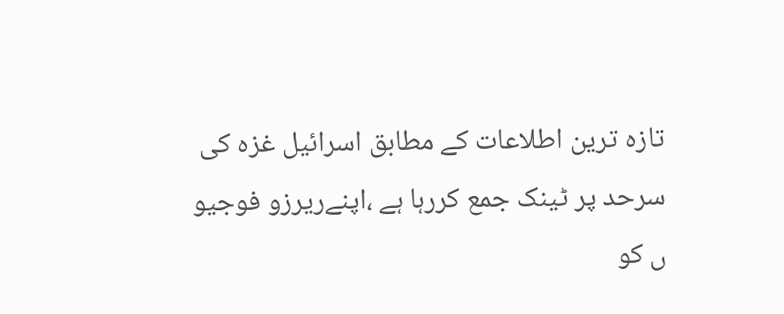تازہ ترین اطلاعات کے مطابق اسرائیل غزہ کی سرحد پر ٹینک جمع کررہا ہے ،اپنےریرزو فوجیو ں کو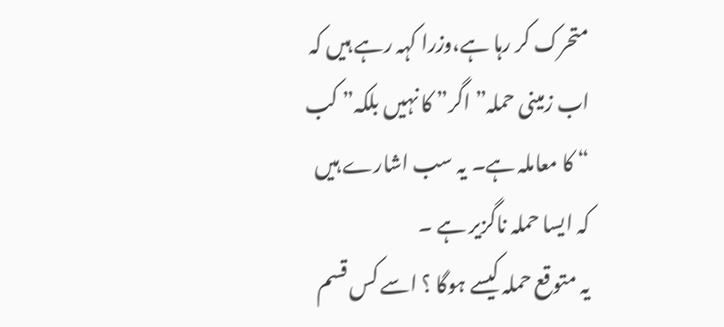متحرک کر رہا ہے،وزرا کہہ رہے ہیں کہ اب زمینی حملہ” اگر” کا نہیں بلکہ” کب “ کا معاملہ ہے۔ یہ سب اشارے ہیں کہ ایسا حملہ ناگزیر ہے ۔
یہ متوقع حملہ کیسے ہوگا ؟ اسے کس قسم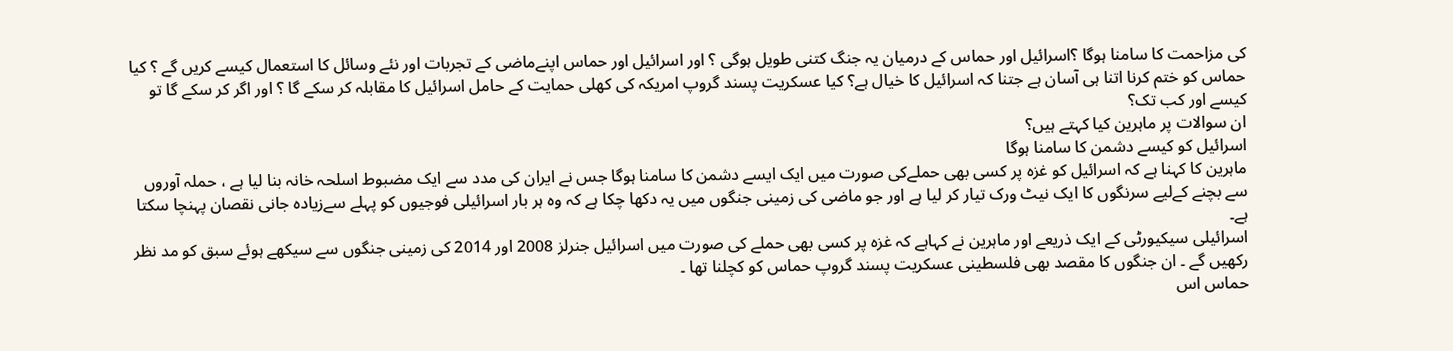کی مزاحمت کا سامنا ہوگا ؟اسرائیل اور حماس کے درمیان یہ جنگ کتنی طویل ہوگی ؟ اور اسرائیل اور حماس اپنےماضی کے تجربات اور نئے وسائل کا استعمال کیسے کریں گے ؟ کیا حماس کو ختم کرنا اتنا ہی آسان ہے جتنا کہ اسرائیل کا خیال ہے؟ کیا عسکریت پسند گروپ امریکہ کی کھلی حمایت کے حامل اسرائیل کا مقابلہ کر سکے گا ؟ اور اگر کر سکے گا تو کیسے اور کب تک؟
ان سوالات پر ماہرین کیا کہتے ہیں؟
اسرائیل کو کیسے دشمن کا سامنا ہوگا
ماہرین کا کہنا ہے کہ اسرائیل کو غزہ پر کسی بھی حملےکی صورت میں ایک ایسے دشمن کا سامنا ہوگا جس نے ایران کی مدد سے ایک مضبوط اسلحہ خانہ بنا لیا ہے ، حملہ آوروں سے بچنے کےلیے سرنگوں کا ایک نیٹ ورک تیار کر لیا ہے اور جو ماضی کی زمینی جنگوں میں یہ دکھا چکا ہے کہ وہ ہر بار اسرائیلی فوجیوں کو پہلے سےزیادہ جانی نقصان پہنچا سکتا ہے۔
اسرائیلی سیکیورٹی کے ایک ذریعے اور ماہرین نے کہاہے کہ غزہ پر کسی بھی حملے کی صورت میں اسرائیل جنرلز 2008 اور 2014 کی زمینی جنگوں سے سیکھے ہوئے سبق کو مد نظر رکھیں گے ۔ ان جنگوں کا مقصد بھی فلسطینی عسکریت پسند گروپ حماس کو کچلنا تھا ۔
حماس اس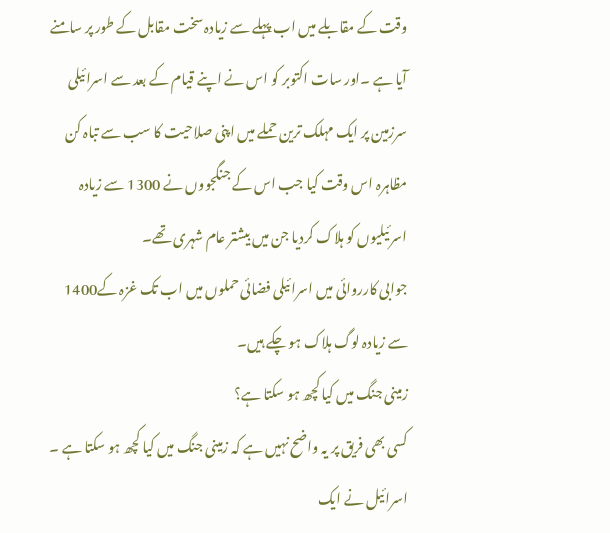وقت کے مقابلے میں اب پہلے سے زیادہ سخت مقابل کے طور پر سامنے آیا ہے ۔اور سات اکتوبر کو اس نے اپنے قیام کے بعد سے اسرائیلی سرزمین پر ایک مہلک ترین حملے میں اپنی صلاحیت کا سب سے تباہ کن مظاہرہ اس وقت کیا جب اس کے جنگجووں نے 1300 سے زیادہ اسرئیلیوں کو ہلاک کردیا جن میں بیشتر عام شہری تھے۔
جوابی کارروائی میں اسرائیلی فضائی حملوں میں اب تک غزہ کے1400 سے زیادہ لوگ ہلاک ہو چکے ہیں۔
زمینی جنگ میں کیا کچھ ہو سکتا ہے؟
کسی بھی فریق پر یہ واضح نہیں ہے کہ زمینی جنگ میں کیا کچھ ہو سکتا ہے ۔ اسرائیل نے ایک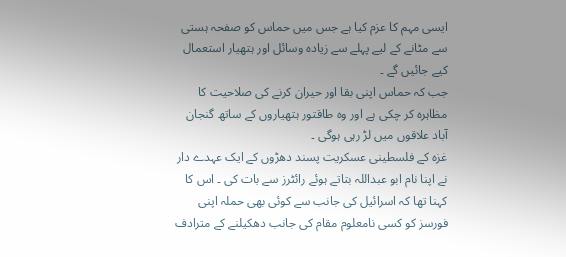ایسی مہم کا عزم کیا ہے جس میں حماس کو صفحہ ہستی سے مٹانے کے لیے پہلے سے زیادہ وسائل اور ہتھیار استعمال کیے جائیں گے ۔
جب کہ حماس اپنی بقا اور حیران کرنے کی صلاحیت کا مظاہرہ کر چکی ہے اور وہ طاقتور ہتھیاروں کے ساتھ گنجان آباد علاقوں میں لڑ رہی ہوگی ۔
غزہ کے فلسطینی عسکریت پسند دھڑوں کے ایک عہدے دار نے اپنا نام ابو عبداللہ بتاتے ہوئے رائٹرز سے بات کی ۔ اس کا کہنا تھا کہ اسرائیل کی جانب سے کوئی بھی حملہ اپنی فورسز کو کسی نامعلوم مقام کی جانب دھکیلنے کے مترادف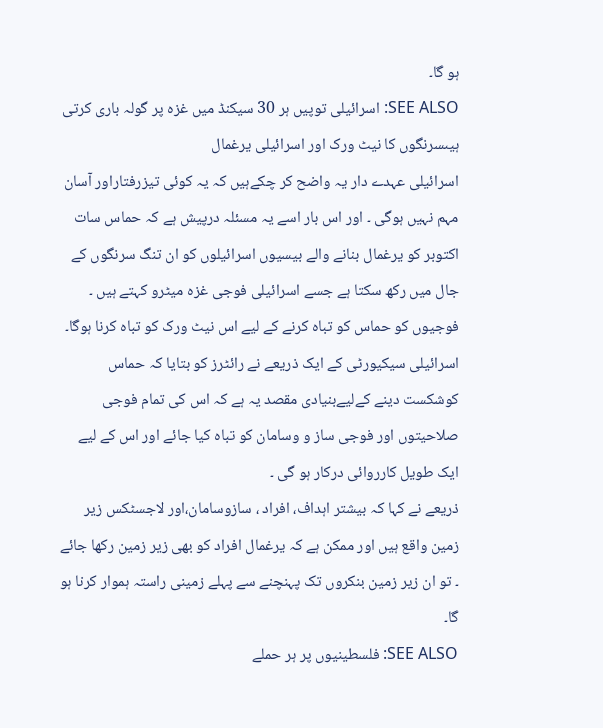ہو گا۔
SEE ALSO: اسرائیلی توپیں ہر 30 سیکنڈ میں غزہ پر گولہ باری کرتی ہیںسرنگوں کا نیٹ ورک اور اسرائیلی یرغمال
اسرائیلی عہدے دار یہ واضح کر چکےہیں کہ یہ کوئی تیزرفتاراور آسان مہم نہیں ہوگی ۔ اور اس بار اسے یہ مسئلہ درپیش ہے کہ حماس سات اکتوبر کو یرغمال بنانے والے بیسیوں اسرائیلوں کو ان تنگ سرنگوں کے جال میں رکھ سکتا ہے جسے اسرائیلی فوجی غزہ میٹرو کہتے ہیں ۔ فوجیوں کو حماس کو تباہ کرنے کے لیے اس نیٹ ورک کو تباہ کرنا ہوگا۔
اسرائیلی سیکیورٹی کے ایک ذریعے نے رائٹرز کو بتایا کہ حماس کوشکست دینے کےلیےبنیادی مقصد یہ ہے کہ اس کی تمام فوجی صلاحیتوں اور فوجی ساز و وسامان کو تباہ کیا جائے اور اس کے لیے ایک طویل کارروائی درکار ہو گی ۔
ذریعے نے کہا کہ بیشتر اہداف، افراد ، سازوسامان،اور لاجسٹکس زیر زمین واقع ہیں اور ممکن ہے کہ یرغمال افراد کو بھی زیر زمین رکھا جائے ۔ تو ان زیر زمین بنکروں تک پہنچنے سے پہلے زمینی راستہ ہموار کرنا ہو گا۔
SEE ALSO: فلسطینیوں پر ہر حملے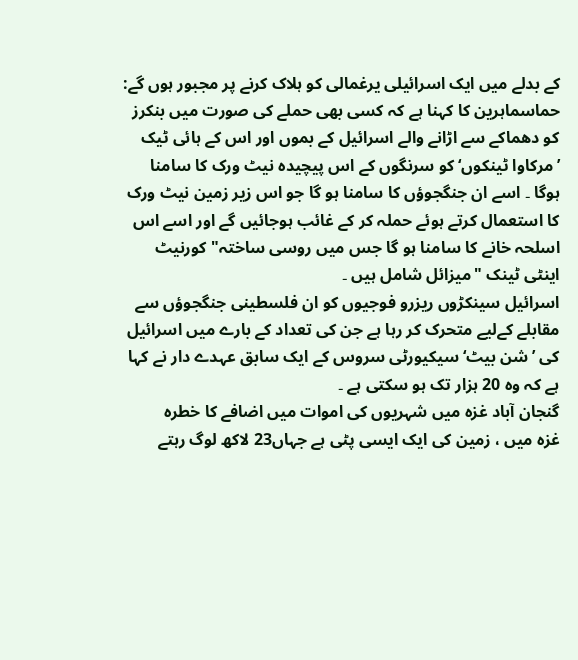کے بدلے میں ایک اسرائیلی یرغمالی کو ہلاک کرنے پر مجبور ہوں گے: حماسماہرین کا کہنا ہے کہ کسی بھی حملے کی صورت میں بنکرز کو دھماکے سے اڑانے والے اسرائیل کے بموں اور اس کے ہائی ٹیک ’مرکاوا ٹینکوں‘ کو سرنگوں کے اس پیچیدہ نیٹ ورک کا سامنا ہوگا ۔ اسے ان جنگجوؤں کا سامنا ہو گا جو اس زیر زمین نیٹ ورک کا استعمال کرتے ہوئے حملہ کر کے غائب ہوجائیں گے اور اسے اس اسلحہ خانے کا سامنا ہو گا جس میں روسی ساختہ" کورنیٹ اینٹی ٹینک "میزائل شامل ہیں ۔
اسرائیل سینکڑوں ریزرو فوجیوں کو ان فلسطینی جنگجوؤں سے مقابلے کےلیے متحرک کر رہا ہے جن کی تعداد کے بارے میں اسرائیل کی ’شن بیٹ‘ سیکیورٹی سروس کے ایک سابق عہدے دار نے کہا ہے کہ وہ 20 ہزار تک ہو سکتی ہے ۔
گنجان آباد غزہ میں شہریوں کی اموات میں اضافے کا خطرہ
غزہ میں ، زمین کی ایک ایسی پٹی ہے جہاں23 لاکھ لوگ رہتے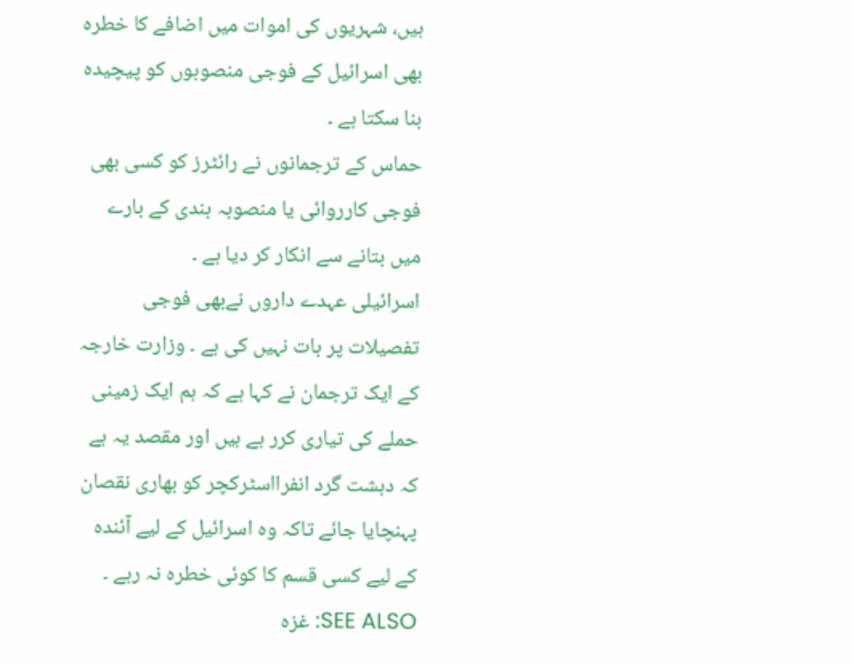ہیں، شہریوں کی اموات میں اضافے کا خطرہ بھی اسرائیل کے فوجی منصوبوں کو پیچیدہ بنا سکتا ہے ۔
حماس کے ترجمانوں نے رائٹرز کو کسی بھی فوجی کارروائی یا منصوبہ بندی کے بارے میں بتانے سے انکار کر دیا ہے ۔
اسرائیلی عہدے داروں نےبھی فوجی تفصیلات پر بات نہیں کی ہے ۔ وزارت خارجہ کے ایک ترجمان نے کہا ہے کہ ہم ایک زمینی حملے کی تیاری کرر ہے ہیں اور مقصد یہ ہے کہ دہشت گرد انفرااسٹرکچر کو بھاری نقصان پہنچایا جائے تاکہ وہ اسرائیل کے لیے آئندہ کے لیے کسی قسم کا کوئی خطرہ نہ رہے ۔
SEE ALSO: غزہ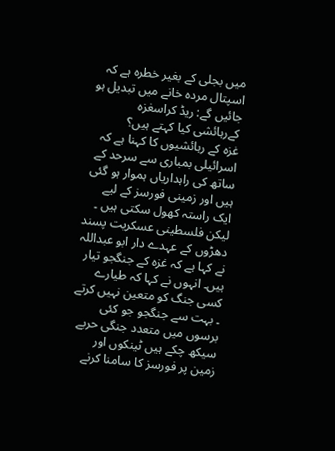میں بجلی کے بغیر خطرہ ہے کہ اسپتال مردہ خانے میں تبدیل ہو جائیں گے: ریڈ کراسغزہ کےرہائشی کیا کہتے ہیں؟
غزہ کے رہائشیوں کا کہنا ہے کہ اسرائیلی بمباری سے سرحد کے ساتھ کی راہداریاں ہموار ہو گئی ہیں اور زمینی فورسز کے لیے ایک راستہ کھول سکتی ہیں ۔
لیکن فلسطینی عسکریت پسند دھڑوں کے عہدے دار ابو عبداللہ نے کہا ہے کہ غزہ کے جنگجو تیار ہیں۔ انہوں نے کہا کہ طیارے کسی جنگ کو متعین نہیں کرتے ۔ بہت سے جنگجو جو کئی برسوں میں متعدد جنگی حربے سیکھ چکے ہیں ٹینکوں اور زمین پر فورسز کا سامنا کرنے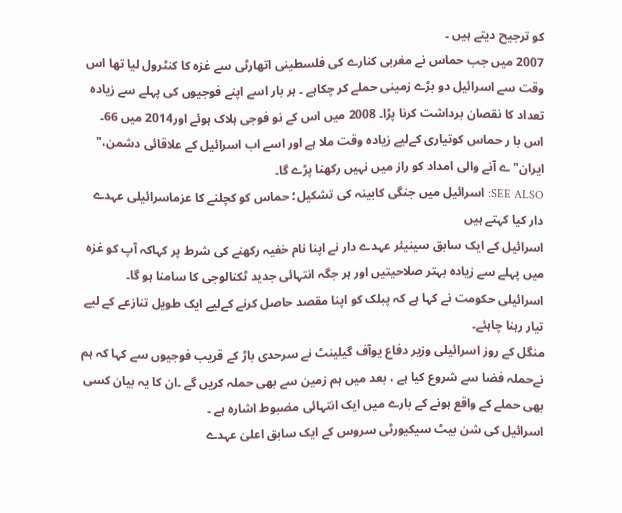کو ترجیح دیتے ہیں ۔
2007 میں جب حماس نے مغربی کنارے کی فلسطینی اتھارٹی سے غزہ کا کنٹرول لیا تھا اس وقت سے اسرائیل دو بڑے زمینی حملے کر چکاہے ۔ ہر بار اسے اپنے فوجیوں کی پہلے سے زیادہ تعداد کا نقصان برداشت کرنا پڑا۔ 2008 میں اس کے نو فوجی ہلاک ہوئے اور2014 میں 66۔
اس با ر حماس کوتیاری کےلیے زیادہ وقت ملا ہے اور اسے اب اسرائیل کے علاقائی دشمن،" ایران"ے آنے والی امداد کو راز میں نہیں رکھنا پڑے گا۔
SEE ALSO: اسرائیل میں جنگی کابینہ کی تشکیل؛ حماس کو کچلنے کا عزماسرائیلی عہدے دار کیا کہتے ہیں
اسرائیل کے ایک سابق سینیئر عہدے دار نے اپنا نام خفیہ رکھنے کی شرط پر کہاکہ آپ کو غزہ میں پہلے سے زیادہ بہتر صلاحیتیں اور ہر جگہ انتہائی جدید ٹکنالوجی کا سامنا ہو گا۔
اسرائیلی حکومت نے کہا ہے کہ پبلک کو اپنا مقصد حاصل کرنے کےلیے ایک طویل تنازعے کے لیے تیار رہنا چاہئے۔
منگل کے روز اسرائیلی وزیر دفاع یوآف گیلینٹ نے سرحدی باڑ کے قریب فوجیوں سے کہا کہ ہم نےحملہ فضا سے شروع کیا ہے ، بعد میں ہم زمین سے بھی حملہ کریں گے ۔ان کا یہ بیان کسی بھی حملے کے واقع ہونے کے بارے میں ایک انتہائی مضبوط اشارہ ہے ۔
اسرائیل کی شن بیٹ سیکیورٹی سروس کے ایک سابق اعلیٰ عہدے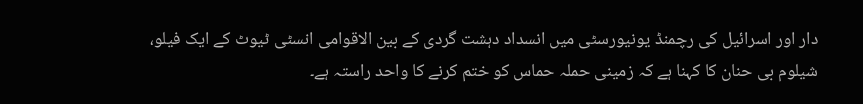دار اور اسرائیل کی رچمنڈ یونیورسٹی میں انسداد دہشت گردی کے بین الاقوامی انسٹی ٹیوٹ کے ایک فیلو، شیلوم بی حنان کا کہنا ہے کہ زمینی حملہ حماس کو ختم کرنے کا واحد راستہ ہے۔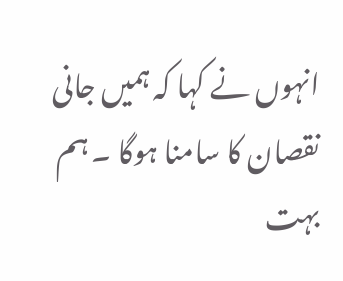انہوں نے کہا کہ ہمیں جانی نقصان کا سامنا ہوگا ۔ ہم بہت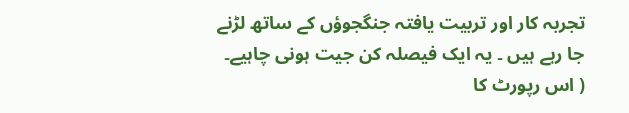تجربہ کار اور تربیت یافتہ جنگجوؤں کے ساتھ لڑنے جا رہے ہیں ۔ یہ ایک فیصلہ کن جیت ہونی چاہیے۔
( اس رپورٹ کا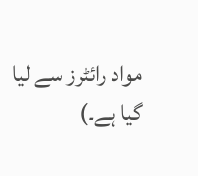مواد رائٹرز سے لیا گیا ہے۔)